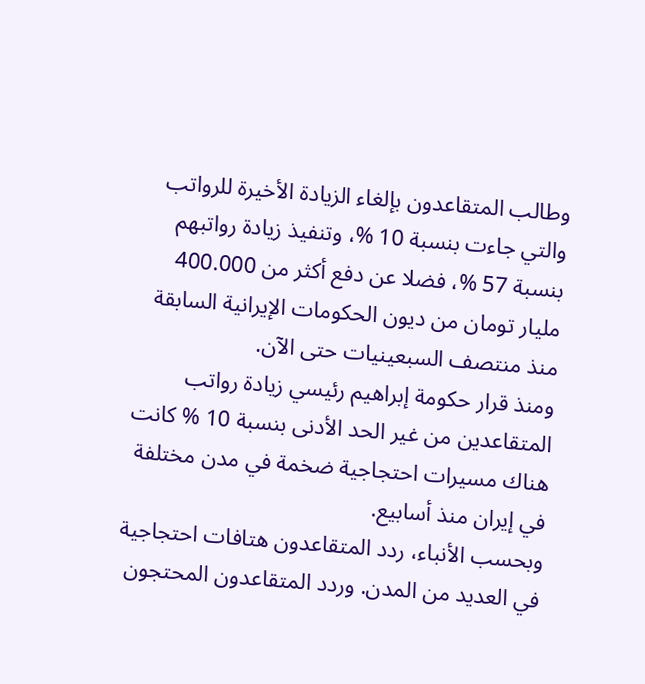وطالب المتقاعدون بإلغاء الزيادة الأخيرة للرواتب والتي جاءت بنسبة 10 %، وتنفيذ زيادة رواتبهم بنسبة 57 %، فضلا عن دفع أكثر من 400.000 مليار تومان من ديون الحكومات الإيرانية السابقة منذ منتصف السبعينيات حتى الآن.
ومنذ قرار حكومة إبراهيم رئيسي زيادة رواتب المتقاعدين من غير الحد الأدنى بنسبة 10 % كانت هناك مسيرات احتجاجية ضخمة في مدن مختلفة في إيران منذ أسابيع.
وبحسب الأنباء، ردد المتقاعدون هتافات احتجاجية في العديد من المدن. وردد المتقاعدون المحتجون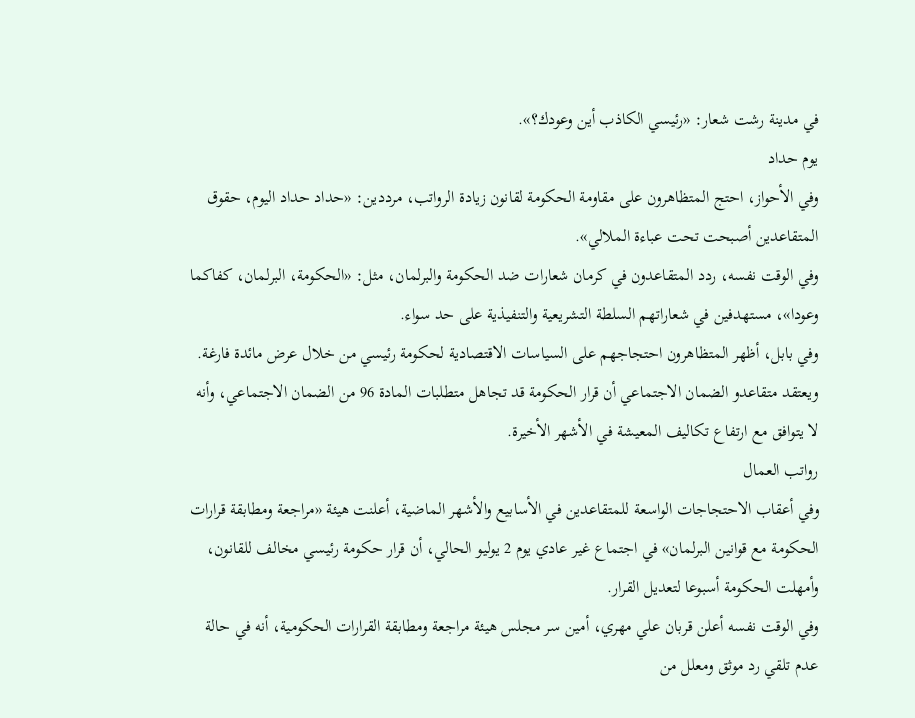في مدينة رشت شعار: «رئيسي الكاذب أين وعودك؟».
يوم حداد
وفي الأحواز، احتج المتظاهرون على مقاومة الحكومة لقانون زيادة الرواتب، مرددين: «حداد حداد اليوم، حقوق المتقاعدين أصبحت تحت عباءة الملالي».
وفي الوقت نفسه، ردد المتقاعدون في كرمان شعارات ضد الحكومة والبرلمان، مثل: «الحكومة، البرلمان، كفاكما وعودا»، مستهدفين في شعاراتهم السلطة التشريعية والتنفيذية على حد سواء.
وفي بابل، أظهر المتظاهرون احتجاجهم على السياسات الاقتصادية لحكومة رئيسي من خلال عرض مائدة فارغة.
ويعتقد متقاعدو الضمان الاجتماعي أن قرار الحكومة قد تجاهل متطلبات المادة 96 من الضمان الاجتماعي، وأنه لا يتوافق مع ارتفاع تكاليف المعيشة في الأشهر الأخيرة.
رواتب العمال
وفي أعقاب الاحتجاجات الواسعة للمتقاعدين في الأسابيع والأشهر الماضية، أعلنت هيئة «مراجعة ومطابقة قرارات الحكومة مع قوانين البرلمان» في اجتماع غير عادي يوم 2 يوليو الحالي، أن قرار حكومة رئيسي مخالف للقانون، وأمهلت الحكومة أسبوعا لتعديل القرار.
وفي الوقت نفسه أعلن قربان علي مهري، أمين سر مجلس هيئة مراجعة ومطابقة القرارات الحكومية، أنه في حالة عدم تلقي رد موثق ومعلل من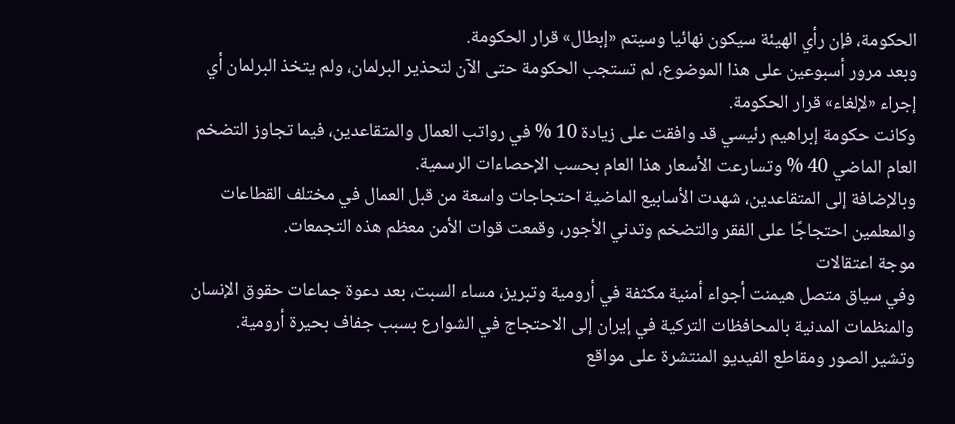الحكومة، فإن رأي الهيئة سيكون نهائيا وسيتم «إبطال» قرار الحكومة.
وبعد مرور أسبوعين على هذا الموضوع، لم تستجب الحكومة حتى الآن لتحذير البرلمان، ولم يتخذ البرلمان أي إجراء «لإلغاء» قرار الحكومة.
وكانت حكومة إبراهيم رئيسي قد وافقت على زيادة 10 % في رواتب العمال والمتقاعدين، فيما تجاوز التضخم العام الماضي 40 % وتسارعت الأسعار هذا العام بحسب الإحصاءات الرسمية.
وبالإضافة إلى المتقاعدين، شهدت الأسابيع الماضية احتجاجات واسعة من قبل العمال في مختلف القطاعات والمعلمين احتجاجًا على الفقر والتضخم وتدني الأجور، وقمعت قوات الأمن معظم هذه التجمعات.
موجة اعتقالات
وفي سياق متصل هيمنت أجواء أمنية مكثفة في أرومية وتبريز، مساء السبت، بعد دعوة جماعات حقوق الإنسان والمنظمات المدنية بالمحافظات التركية في إيران إلى الاحتجاج في الشوارع بسبب جفاف بحيرة أرومية.
وتشير الصور ومقاطع الفيديو المنتشرة على مواقع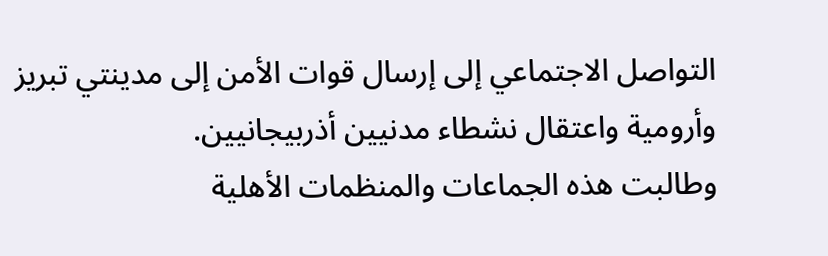التواصل الاجتماعي إلى إرسال قوات الأمن إلى مدينتي تبريز وأرومية واعتقال نشطاء مدنيين أذربيجانيين.
وطالبت هذه الجماعات والمنظمات الأهلية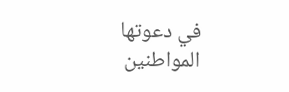في دعوتها المواطنين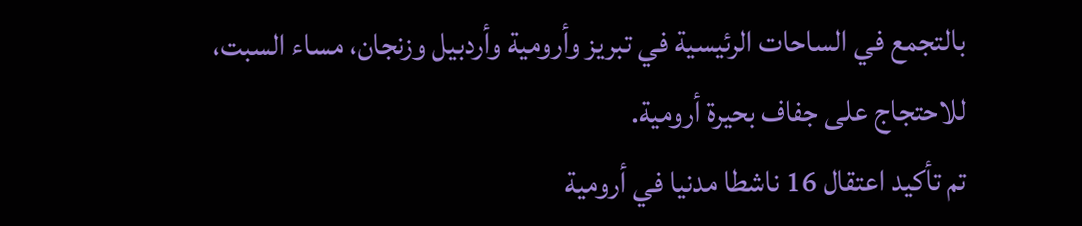بالتجمع في الساحات الرئيسية في تبريز وأرومية وأردبيل وزنجان، مساء السبت، للاحتجاج على جفاف بحيرة أرومية.
تم تأكيد اعتقال 16 ناشطا مدنيا في أرومية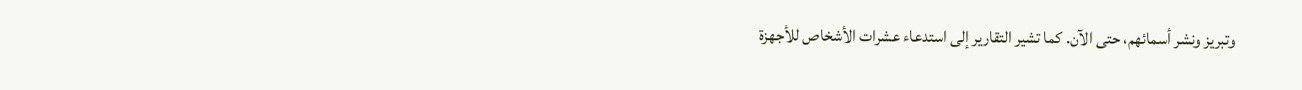وتبريز ونشر أسمائهم، حتى الآن. كما تشير التقارير إلى استدعاء عشرات الأشخاص للأجهزة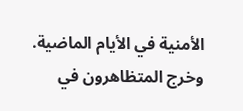الأمنية في الأيام الماضية.
وخرج المتظاهرون في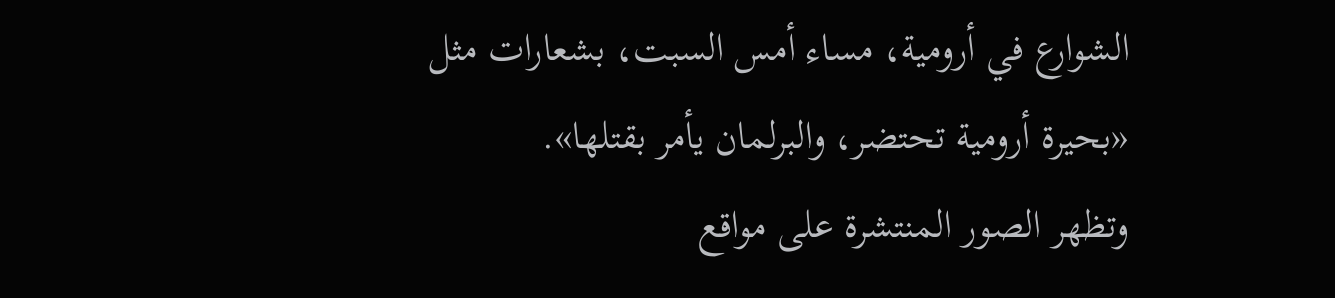الشوارع في أرومية، مساء أمس السبت، بشعارات مثل «بحيرة أرومية تحتضر، والبرلمان يأمر بقتلها».
وتظهر الصور المنتشرة على مواقع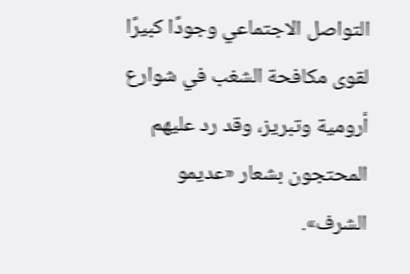التواصل الاجتماعي وجودًا كبيرًا لقوى مكافحة الشغب في شوارع أرومية وتبريز، وقد رد عليهم المحتجون بشعار «عديمو الشرف».